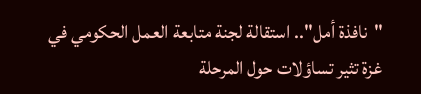"نافذة أمل".. استقالة لجنة متابعة العمل الحكومي في غزة تثير تساؤلات حول المرحلة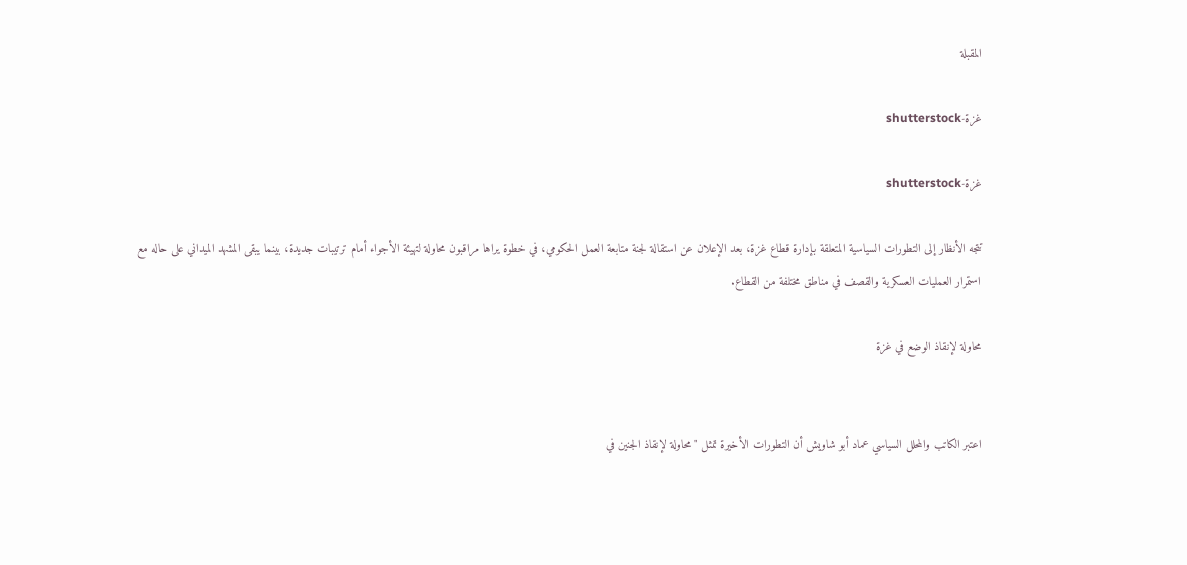المقبلة

غزة-shutterstock

غزة-shutterstock

تتجه الأنظار إلى التطورات السياسية المتعلقة بإدارة قطاع غزة، بعد الإعلان عن استقالة لجنة متابعة العمل الحكومي، في خطوة يراها مراقبون محاولة لتهيئة الأجواء أمام ترتيبات جديدة، بينما يبقى المشهد الميداني على حاله مع استمرار العمليات العسكرية والقصف في مناطق مختلفة من القطاع.

محاولة لإنقاذ الوضع في غزة


اعتبر الكاتب والمحلل السياسي عماد أبو شاويش أن التطورات الأخيرة تمثل "محاولة لإنقاذ الجنين في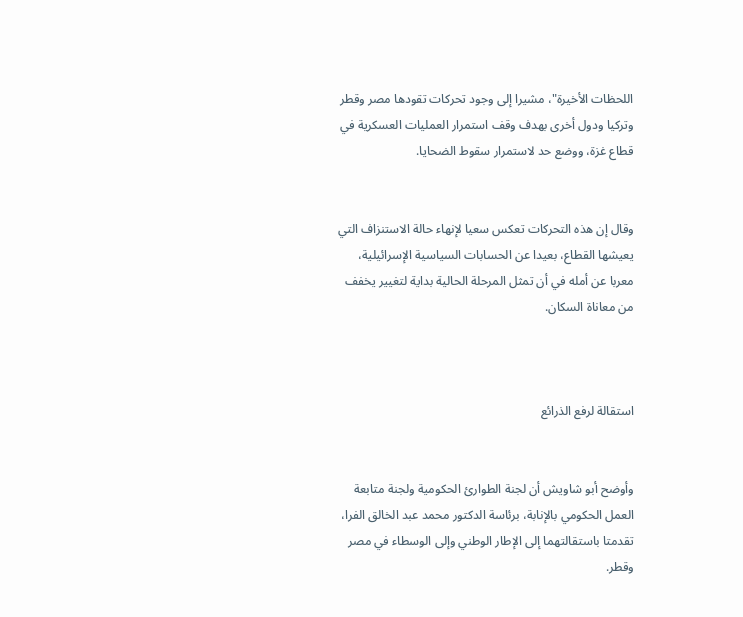اللحظات الأخيرة"، مشيرا إلى وجود تحركات تقودها مصر وقطر وتركيا ودول أخرى بهدف وقف استمرار العمليات العسكرية في قطاع غزة، ووضع حد لاستمرار سقوط الضحايا.


وقال إن هذه التحركات تعكس سعيا لإنهاء حالة الاستنزاف التي يعيشها القطاع، بعيدا عن الحسابات السياسية الإسرائيلية، معربا عن أمله في أن تمثل المرحلة الحالية بداية لتغيير يخفف من معاناة السكان.



استقالة لرفع الذرائع


وأوضح أبو شاويش أن لجنة الطوارئ الحكومية ولجنة متابعة العمل الحكومي بالإنابة، برئاسة الدكتور محمد عبد الخالق الفرا، تقدمتا باستقالتهما إلى الإطار الوطني وإلى الوسطاء في مصر وقطر.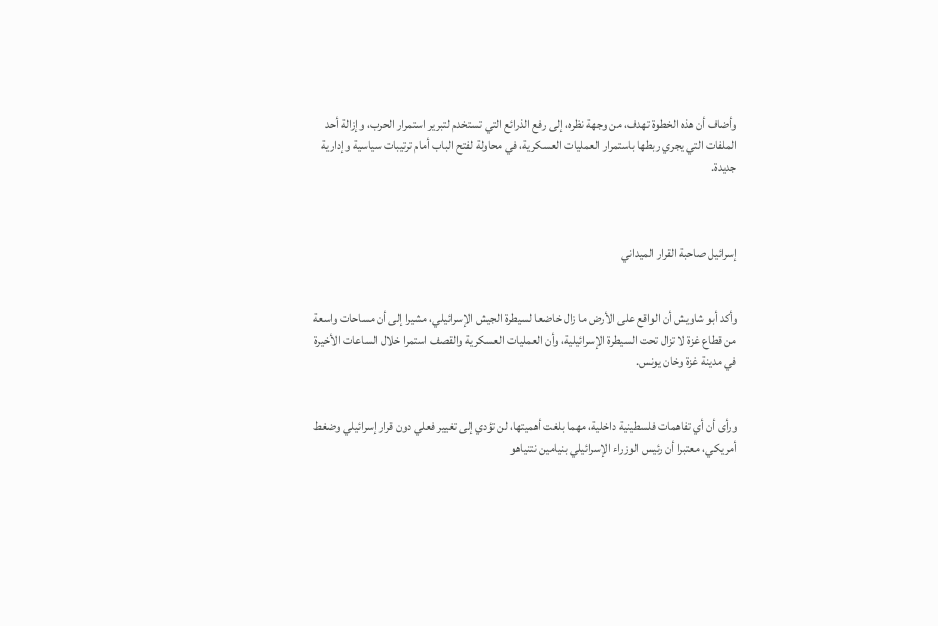وأضاف أن هذه الخطوة تهدف، من وجهة نظره، إلى رفع الذرائع التي تستخدم لتبرير استمرار الحرب، وإزالة أحد الملفات التي يجري ربطها باستمرار العمليات العسكرية، في محاولة لفتح الباب أمام ترتيبات سياسية وإدارية جديدة.



إسرائيل صاحبة القرار الميداني


وأكد أبو شاويش أن الواقع على الأرض ما زال خاضعا لسيطرة الجيش الإسرائيلي، مشيرا إلى أن مساحات واسعة من قطاع غزة لا تزال تحت السيطرة الإسرائيلية، وأن العمليات العسكرية والقصف استمرا خلال الساعات الأخيرة في مدينة غزة وخان يونس.


ورأى أن أي تفاهمات فلسطينية داخلية، مهما بلغت أهميتها، لن تؤدي إلى تغيير فعلي دون قرار إسرائيلي وضغط أمريكي، معتبرا أن رئيس الوزراء الإسرائيلي بنيامين نتنياهو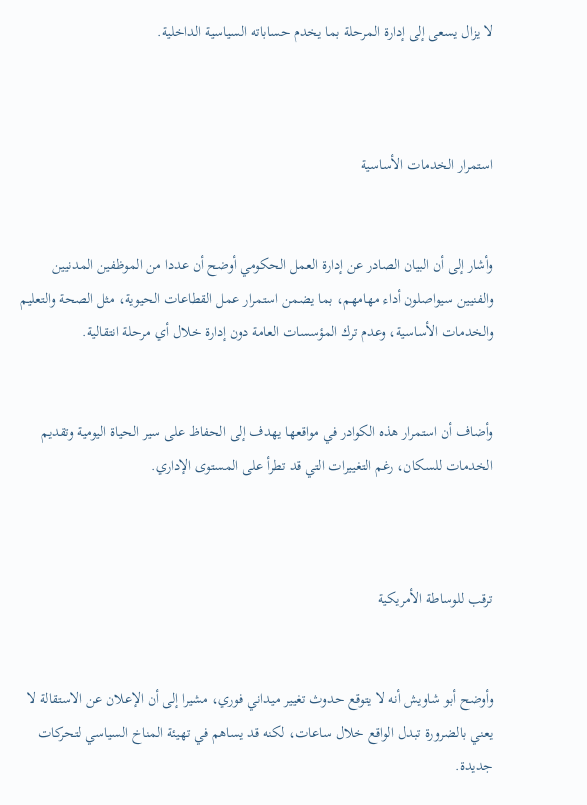لا يزال يسعى إلى إدارة المرحلة بما يخدم حساباته السياسية الداخلية.



استمرار الخدمات الأساسية


وأشار إلى أن البيان الصادر عن إدارة العمل الحكومي أوضح أن عددا من الموظفين المدنيين والفنيين سيواصلون أداء مهامهم، بما يضمن استمرار عمل القطاعات الحيوية، مثل الصحة والتعليم والخدمات الأساسية، وعدم ترك المؤسسات العامة دون إدارة خلال أي مرحلة انتقالية.


وأضاف أن استمرار هذه الكوادر في مواقعها يهدف إلى الحفاظ على سير الحياة اليومية وتقديم الخدمات للسكان، رغم التغييرات التي قد تطرأ على المستوى الإداري.



ترقب للوساطة الأمريكية


وأوضح أبو شاويش أنه لا يتوقع حدوث تغيير ميداني فوري، مشيرا إلى أن الإعلان عن الاستقالة لا يعني بالضرورة تبدل الواقع خلال ساعات، لكنه قد يساهم في تهيئة المناخ السياسي لتحركات جديدة.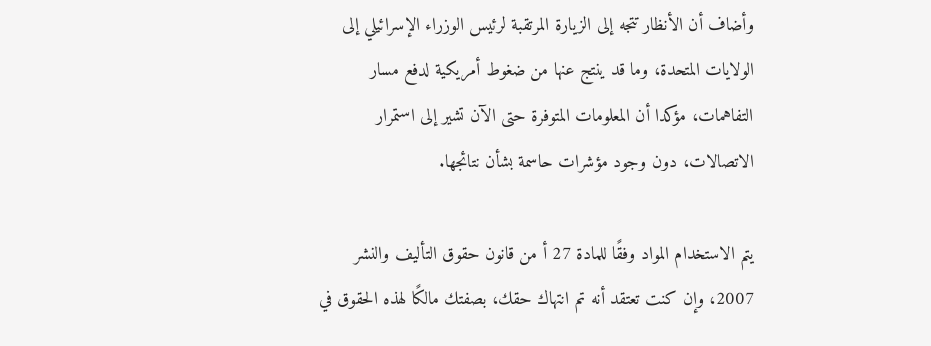وأضاف أن الأنظار تتجه إلى الزيارة المرتقبة لرئيس الوزراء الإسرائيلي إلى الولايات المتحدة، وما قد ينتج عنها من ضغوط أمريكية لدفع مسار التفاهمات، مؤكدا أن المعلومات المتوفرة حتى الآن تشير إلى استمرار الاتصالات، دون وجود مؤشرات حاسمة بشأن نتائجها.

يتم الاستخدام المواد وفقًا للمادة 27 أ من قانون حقوق التأليف والنشر 2007، وإن كنت تعتقد أنه تم انتهاك حقك، بصفتك مالكًا لهذه الحقوق في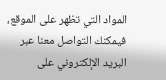المواد التي تظهر على الموقع، فيمكنك التواصل معنا عبر البريد الإلكتروني على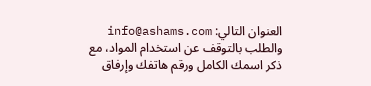العنوان التالي: info@ashams.com والطلب بالتوقف عن استخدام المواد، مع ذكر اسمك الكامل ورقم هاتفك وإرفاق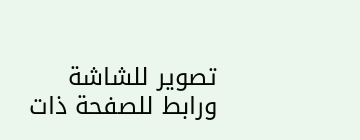تصوير للشاشة ورابط للصفحة ذات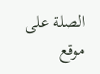الصلة على موقع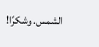الشمس. وشكرًا!